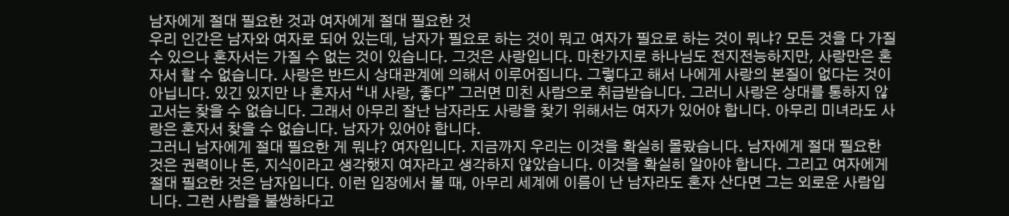남자에게 절대 필요한 것과 여자에게 절대 필요한 것
우리 인간은 남자와 여자로 되어 있는데, 남자가 필요로 하는 것이 뭐고 여자가 필요로 하는 것이 뭐냐? 모든 것을 다 가질 수 있으나 혼자서는 가질 수 없는 것이 있습니다. 그것은 사랑입니다. 마찬가지로 하나님도 전지전능하지만, 사랑만은 혼자서 할 수 없습니다. 사랑은 반드시 상대관계에 의해서 이루어집니다. 그렇다고 해서 나에게 사랑의 본질이 없다는 것이 아닙니다. 있긴 있지만 나 혼자서 “내 사랑, 좋다” 그러면 미친 사람으로 취급받습니다. 그러니 사랑은 상대를 통하지 않고서는 찾을 수 없습니다. 그래서 아무리 잘난 남자라도 사랑을 찾기 위해서는 여자가 있어야 합니다. 아무리 미녀라도 사랑은 혼자서 찾을 수 없습니다. 남자가 있어야 합니다.
그러니 남자에게 절대 필요한 게 뭐냐? 여자입니다. 지금까지 우리는 이것을 확실히 몰랐습니다. 남자에게 절대 필요한 것은 권력이나 돈, 지식이라고 생각했지 여자라고 생각하지 않았습니다. 이것을 확실히 알아야 합니다. 그리고 여자에게 절대 필요한 것은 남자입니다. 이런 입장에서 볼 때, 아무리 세계에 이름이 난 남자라도 혼자 산다면 그는 외로운 사람입니다. 그런 사람을 불쌍하다고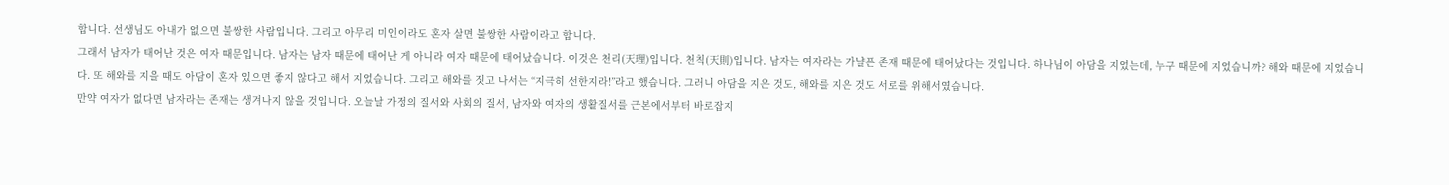합니다. 선생님도 아내가 없으면 불쌍한 사람입니다. 그리고 아무리 미인이라도 혼자 살면 불쌍한 사람이라고 합니다.
그래서 남자가 태어난 것은 여자 때문입니다. 남자는 남자 때문에 태어난 게 아니라 여자 때문에 태어났습니다. 이것은 천리(天理)입니다. 천칙(天則)입니다. 남자는 여자라는 가냘픈 존재 때문에 태어났다는 것입니다. 하나님이 아담을 지었는데, 누구 때문에 지었습니까? 해와 때문에 지었습니다. 또 해와를 지을 때도 아담이 혼자 있으면 좋지 않다고 해서 지었습니다. 그리고 해와를 짓고 나서는 “지극히 선한지라!”라고 했습니다. 그러니 아담을 지은 것도, 해와를 지은 것도 서로를 위해서였습니다.
만약 여자가 없다면 남자라는 존재는 생겨나지 않을 것입니다. 오늘날 가정의 질서와 사회의 질서, 남자와 여자의 생활질서를 근본에서부터 바로잡지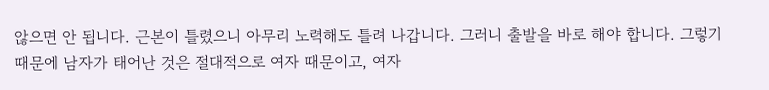않으면 안 됩니다. 근본이 틀렸으니 아무리 노력해도 틀려 나갑니다. 그러니 출발을 바로 해야 합니다. 그렇기 때문에 남자가 태어난 것은 절대적으로 여자 때문이고, 여자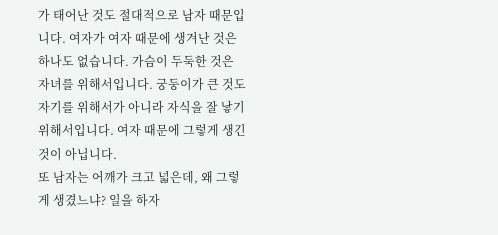가 태어난 것도 절대적으로 남자 때문입니다. 여자가 여자 때문에 생겨난 것은 하나도 없습니다. 가슴이 두둑한 것은 자녀를 위해서입니다. 궁둥이가 큰 것도 자기를 위해서가 아니라 자식을 잘 낳기 위해서입니다. 여자 때문에 그렇게 생긴 것이 아닙니다.
또 남자는 어깨가 크고 넓은데, 왜 그렇게 생겼느냐? 일을 하자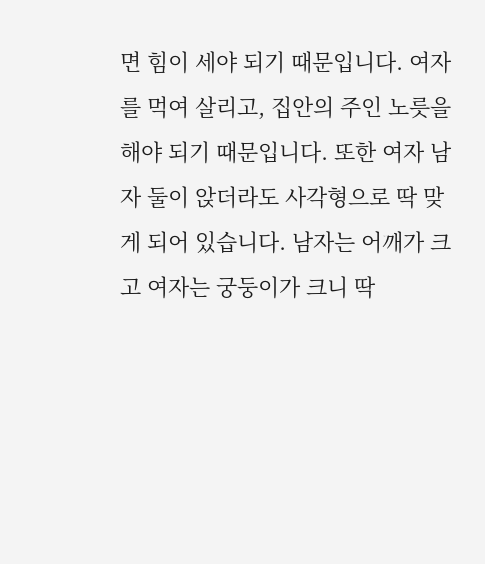면 힘이 세야 되기 때문입니다. 여자를 먹여 살리고, 집안의 주인 노릇을 해야 되기 때문입니다. 또한 여자 남자 둘이 앉더라도 사각형으로 딱 맞게 되어 있습니다. 남자는 어깨가 크고 여자는 궁둥이가 크니 딱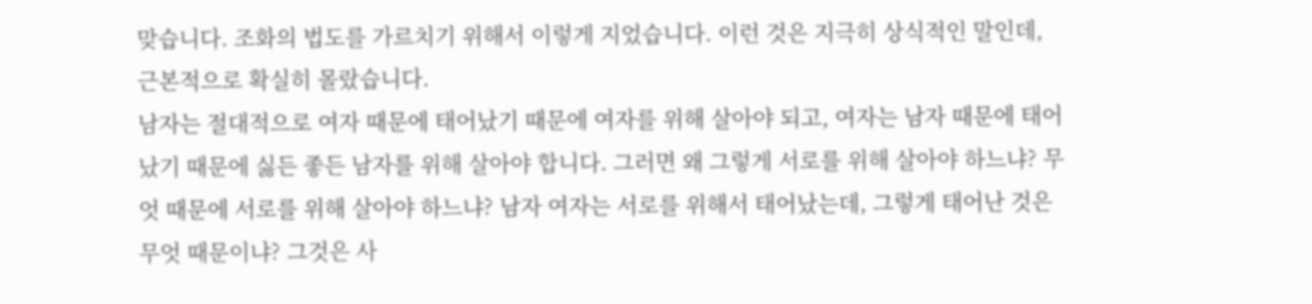맞습니다. 조화의 법도를 가르치기 위해서 이렇게 지었습니다. 이런 것은 지극히 상식적인 말인데, 근본적으로 확실히 몰랐습니다.
남자는 절대적으로 여자 때문에 태어났기 때문에 여자를 위해 살아야 되고, 여자는 남자 때문에 태어났기 때문에 싫든 좋든 남자를 위해 살아야 합니다. 그러면 왜 그렇게 서로를 위해 살아야 하느냐? 무엇 때문에 서로를 위해 살아야 하느냐? 남자 여자는 서로를 위해서 태어났는데, 그렇게 태어난 것은 무엇 때문이냐? 그것은 사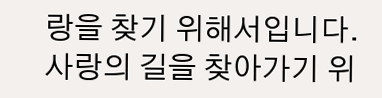랑을 찾기 위해서입니다.
사랑의 길을 찾아가기 위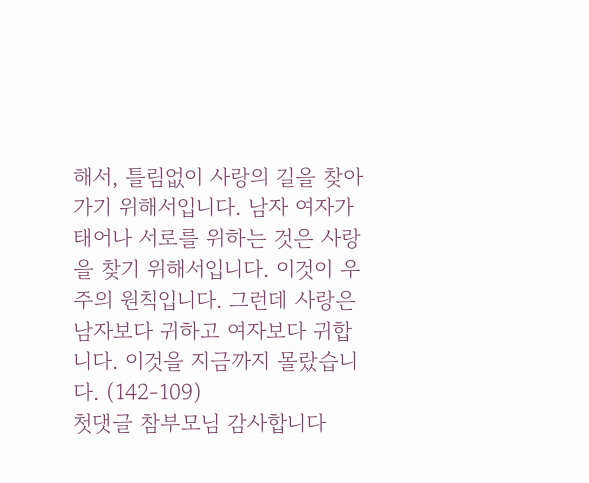해서, 틀림없이 사랑의 길을 찾아가기 위해서입니다. 남자 여자가 태어나 서로를 위하는 것은 사랑을 찾기 위해서입니다. 이것이 우주의 원칙입니다. 그런데 사랑은 남자보다 귀하고 여자보다 귀합니다. 이것을 지금까지 몰랐습니다. (142-109)
첫댓글 참부모님 감사합니다